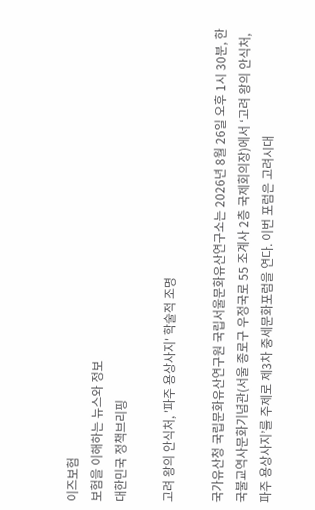이즈보험
보험을 이해하는 뉴스와 정보
대한민국 정책브리핑

고려 왕의 안식처, '파주 용상사지' 학술적 조명

국가유산청 국립문화유산연구원 국립서울문화유산연구소는 2026년 8월 26일 오후 1시 30분, 한국불교역사문화기념관(서울 종로구 우정국로 55 조계사 2층 국제회의장)에서 ‘고려 왕의 안식처, 파주 용상사지’를 주제로 제3차 중세문화포럼을 연다. 이번 포럼은 고려시대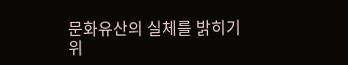문화유산의 실체를 밝히기 위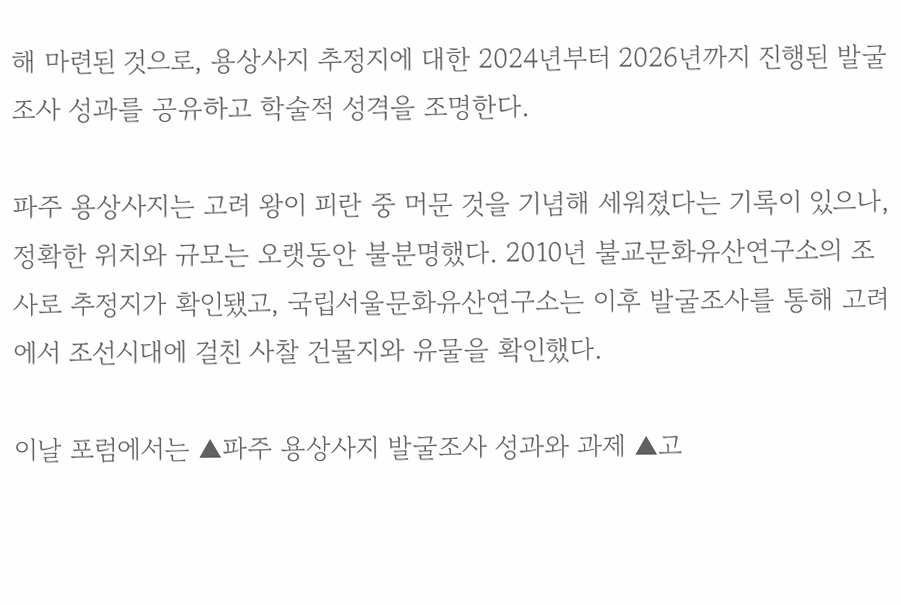해 마련된 것으로, 용상사지 추정지에 대한 2024년부터 2026년까지 진행된 발굴조사 성과를 공유하고 학술적 성격을 조명한다.

파주 용상사지는 고려 왕이 피란 중 머문 것을 기념해 세워졌다는 기록이 있으나, 정확한 위치와 규모는 오랫동안 불분명했다. 2010년 불교문화유산연구소의 조사로 추정지가 확인됐고, 국립서울문화유산연구소는 이후 발굴조사를 통해 고려에서 조선시대에 걸친 사찰 건물지와 유물을 확인했다.

이날 포럼에서는 ▲파주 용상사지 발굴조사 성과와 과제 ▲고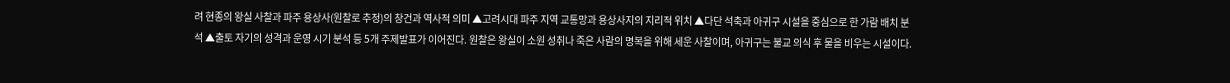려 현종의 왕실 사찰과 파주 용상사(원찰로 추정)의 창건과 역사적 의미 ▲고려시대 파주 지역 교통망과 용상사지의 지리적 위치 ▲다단 석축과 아귀구 시설을 중심으로 한 가람 배치 분석 ▲출토 자기의 성격과 운영 시기 분석 등 5개 주제발표가 이어진다. 원찰은 왕실이 소원 성취나 죽은 사람의 명복을 위해 세운 사찰이며, 아귀구는 불교 의식 후 물을 비우는 시설이다.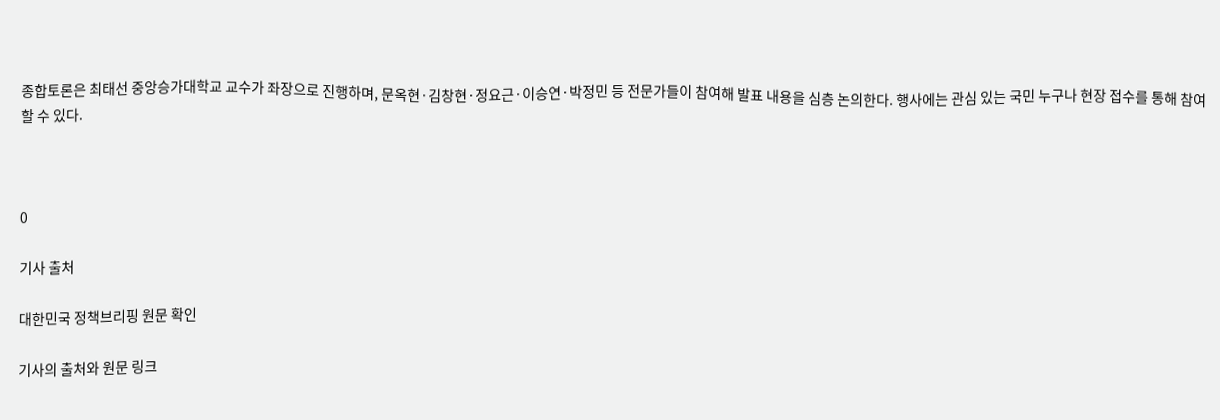종합토론은 최태선 중앙승가대학교 교수가 좌장으로 진행하며, 문옥현·김창현·정요근·이승연·박정민 등 전문가들이 참여해 발표 내용을 심층 논의한다. 행사에는 관심 있는 국민 누구나 현장 접수를 통해 참여할 수 있다.



0

기사 출처

대한민국 정책브리핑 원문 확인

기사의 출처와 원문 링크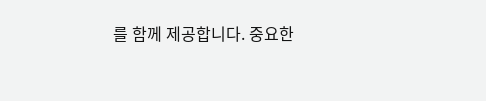를 함께 제공합니다. 중요한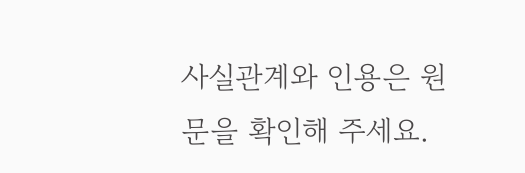사실관계와 인용은 원문을 확인해 주세요.